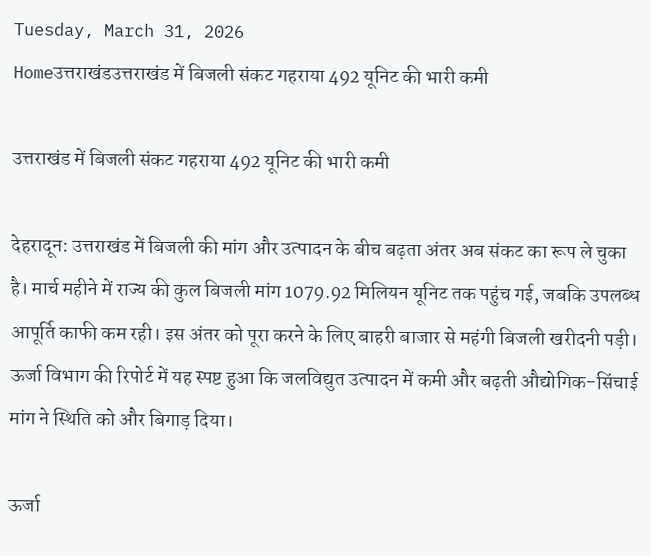Tuesday, March 31, 2026
Homeउत्तराखंडउत्तराखंड में बिजली संकट गहराया 492 यूनिट की भारी कमी

उत्तराखंड में बिजली संकट गहराया 492 यूनिट की भारी कमी

देहरादून: उत्तराखंड में बिजली की मांग और उत्पादन के बीच बढ़ता अंतर अब संकट का रूप ले चुका है। मार्च महीने में राज्य की कुल बिजली मांग 1079.92 मिलियन यूनिट तक पहुंच गई, जबकि उपलब्ध आपूर्ति काफी कम रही। इस अंतर को पूरा करने के लिए बाहरी बाजार से महंगी बिजली खरीदनी पड़ी। ऊर्जा विभाग की रिपोर्ट में यह स्पष्ट हुआ कि जलविद्युत उत्पादन में कमी और बढ़ती औद्योगिक-सिंचाई मांग ने स्थिति को और बिगाड़ दिया।

ऊर्जा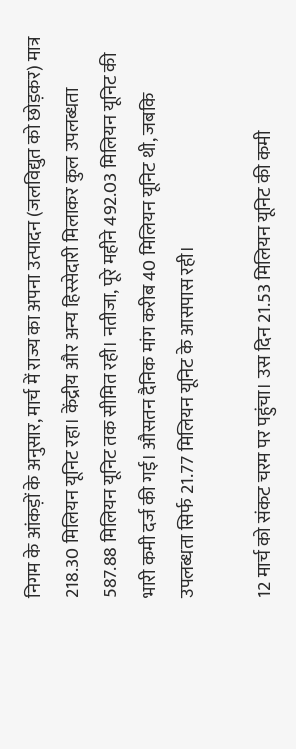निगम के आंकड़ों के अनुसार, मार्च में राज्य का अपना उत्पादन (जलविद्युत को छोड़कर) मात्र 218.30 मिलियन यूनिट रहा। केंद्रीय और अन्य हिस्सेदारी मिलाकर कुल उपलब्धता 587.88 मिलियन यूनिट तक सीमित रही। नतीजा, पूरे महीने 492.03 मिलियन यूनिट की भारी कमी दर्ज की गई। औसतन दैनिक मांग करीब 40 मिलियन यूनिट थी, जबकि उपलब्धता सिर्फ 21.77 मिलियन यूनिट के आसपास रही।

12 मार्च को संकट चरम पर पहुंचा। उस दिन 21.53 मिलियन यूनिट की कमी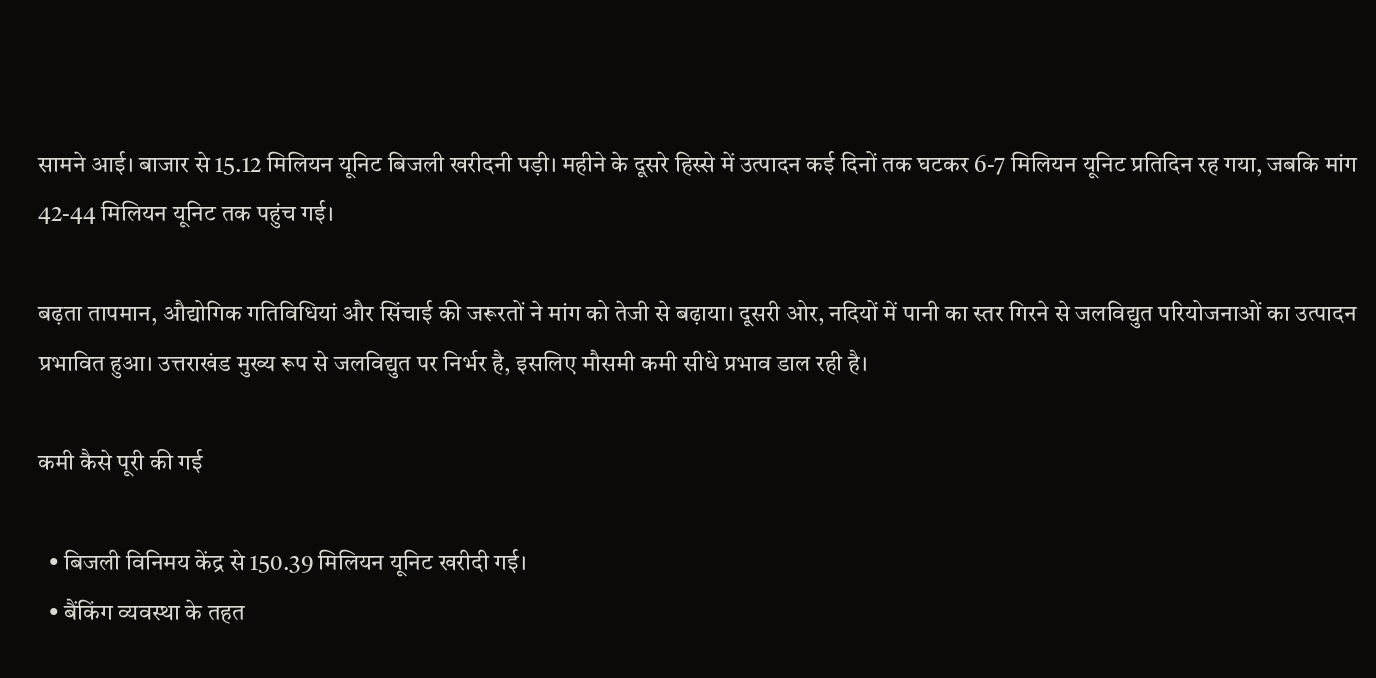सामने आई। बाजार से 15.12 मिलियन यूनिट बिजली खरीदनी पड़ी। महीने के दूसरे हिस्से में उत्पादन कई दिनों तक घटकर 6-7 मिलियन यूनिट प्रतिदिन रह गया, जबकि मांग 42-44 मिलियन यूनिट तक पहुंच गई।

बढ़ता तापमान, औद्योगिक गतिविधियां और सिंचाई की जरूरतों ने मांग को तेजी से बढ़ाया। दूसरी ओर, नदियों में पानी का स्तर गिरने से जलविद्युत परियोजनाओं का उत्पादन प्रभावित हुआ। उत्तराखंड मुख्य रूप से जलविद्युत पर निर्भर है, इसलिए मौसमी कमी सीधे प्रभाव डाल रही है।

कमी कैसे पूरी की गई

  • बिजली विनिमय केंद्र से 150.39 मिलियन यूनिट खरीदी गई।
  • बैंकिंग व्यवस्था के तहत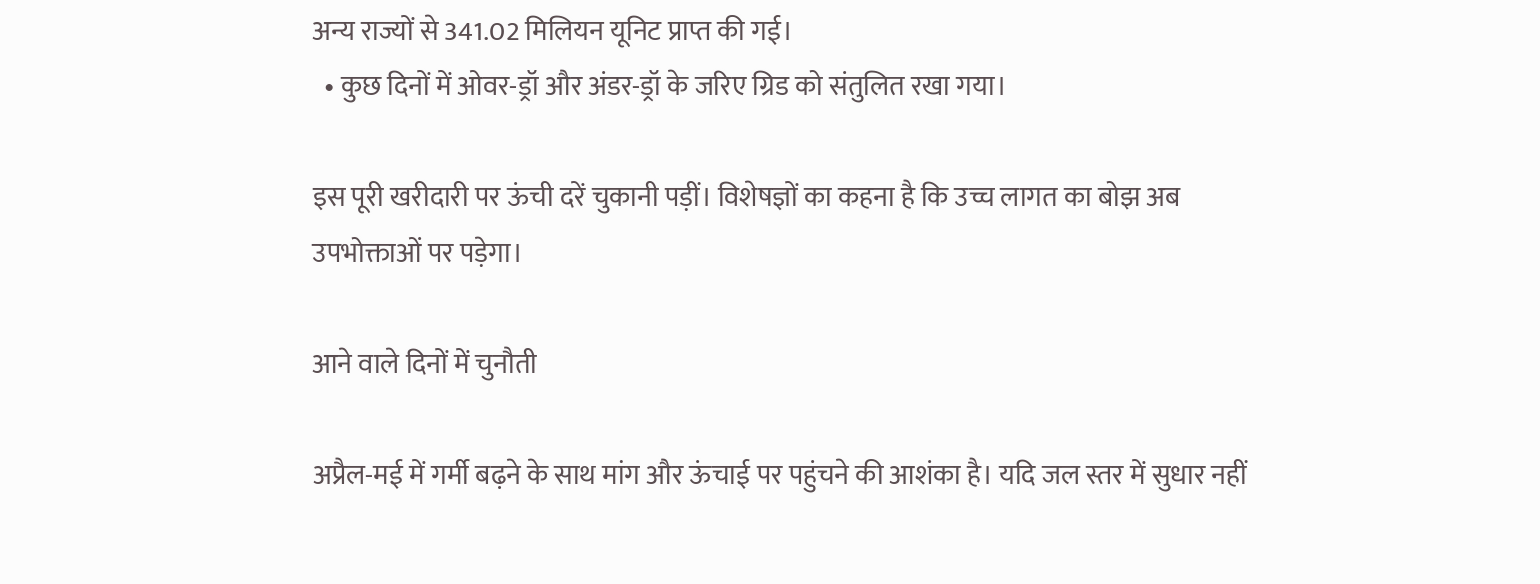अन्य राज्यों से 341.02 मिलियन यूनिट प्राप्त की गई।
  • कुछ दिनों में ओवर-ड्रॉ और अंडर-ड्रॉ के जरिए ग्रिड को संतुलित रखा गया।

इस पूरी खरीदारी पर ऊंची दरें चुकानी पड़ीं। विशेषज्ञों का कहना है कि उच्च लागत का बोझ अब उपभोक्ताओं पर पड़ेगा।

आने वाले दिनों में चुनौती

अप्रैल-मई में गर्मी बढ़ने के साथ मांग और ऊंचाई पर पहुंचने की आशंका है। यदि जल स्तर में सुधार नहीं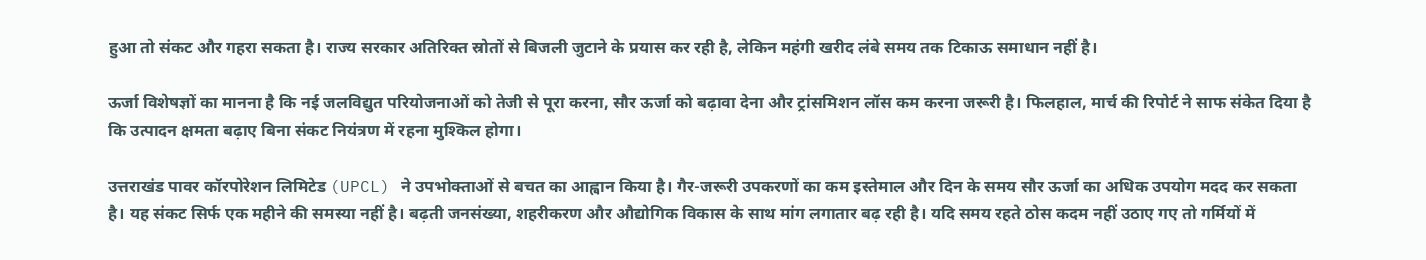हुआ तो संकट और गहरा सकता है। राज्य सरकार अतिरिक्त स्रोतों से बिजली जुटाने के प्रयास कर रही है, लेकिन महंगी खरीद लंबे समय तक टिकाऊ समाधान नहीं है।

ऊर्जा विशेषज्ञों का मानना है कि नई जलविद्युत परियोजनाओं को तेजी से पूरा करना, सौर ऊर्जा को बढ़ावा देना और ट्रांसमिशन लॉस कम करना जरूरी है। फिलहाल, मार्च की रिपोर्ट ने साफ संकेत दिया है कि उत्पादन क्षमता बढ़ाए बिना संकट नियंत्रण में रहना मुश्किल होगा।

उत्तराखंड पावर कॉरपोरेशन लिमिटेड (UPCL) ने उपभोक्ताओं से बचत का आह्वान किया है। गैर-जरूरी उपकरणों का कम इस्तेमाल और दिन के समय सौर ऊर्जा का अधिक उपयोग मदद कर सकता है। यह संकट सिर्फ एक महीने की समस्या नहीं है। बढ़ती जनसंख्या, शहरीकरण और औद्योगिक विकास के साथ मांग लगातार बढ़ रही है। यदि समय रहते ठोस कदम नहीं उठाए गए तो गर्मियों में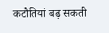कटौतियां बढ़ सकती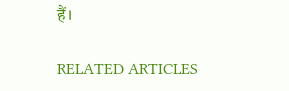हैं।

RELATED ARTICLES